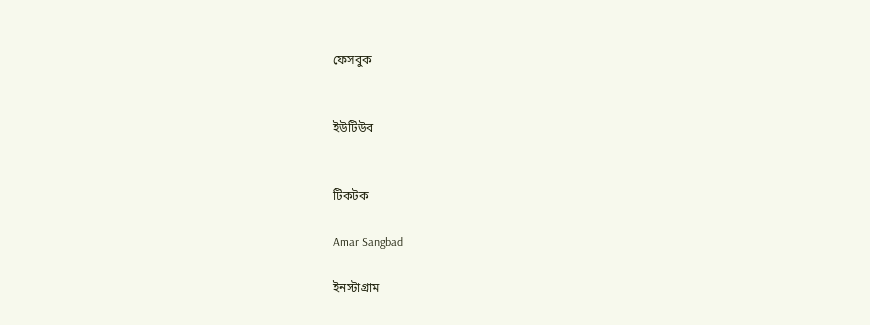ফেসবুক


ইউটিউব


টিকটক

Amar Sangbad

ইনস্টাগ্রাম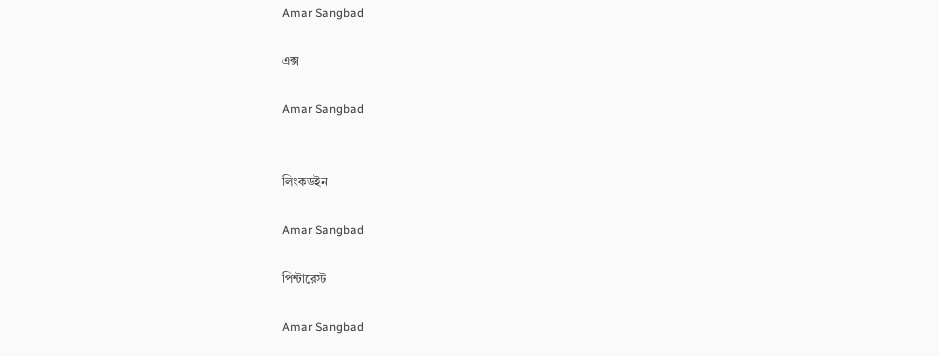Amar Sangbad

এক্স

Amar Sangbad


লিংকডইন

Amar Sangbad

পিন্টারেস্ট

Amar Sangbad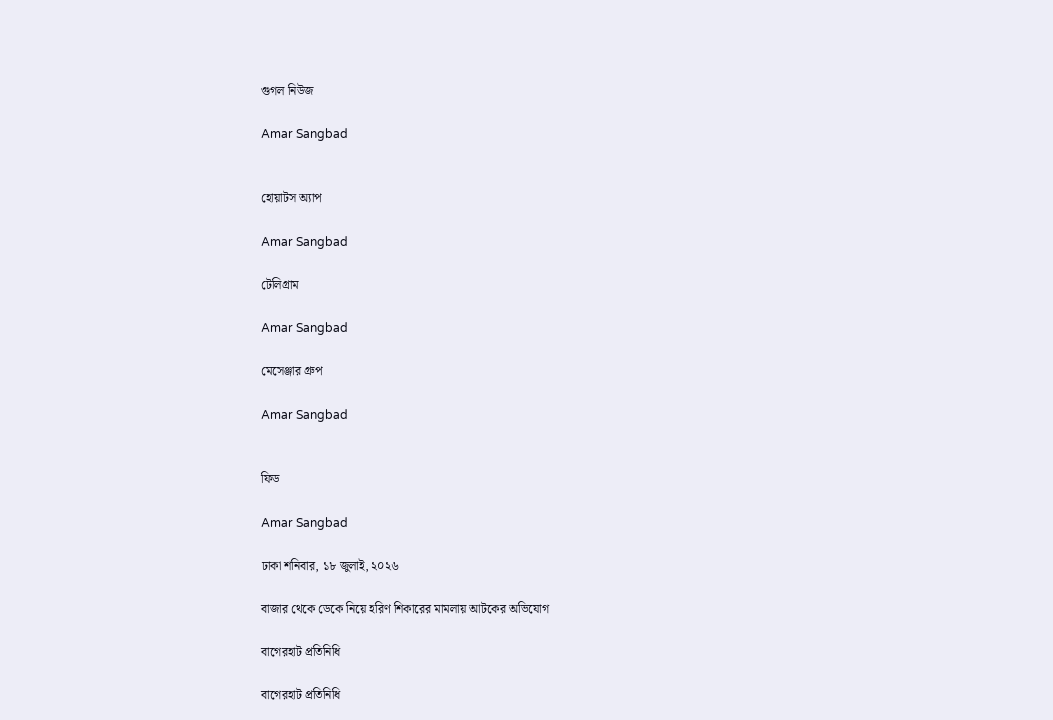গুগল নিউজ

Amar Sangbad


হোয়াটস অ্যাপ

Amar Sangbad

টেলিগ্রাম

Amar Sangbad

মেসেঞ্জার গ্রুপ

Amar Sangbad


ফিড

Amar Sangbad

ঢাকা শনিবার, ১৮ জুলাই, ২০২৬

বাজার থেকে ডেকে নিয়ে হরিণ শিকারের মামলায় আটকের অভিযোগ

বাগেরহাট প্রতিনিধি

বাগেরহাট প্রতিনিধি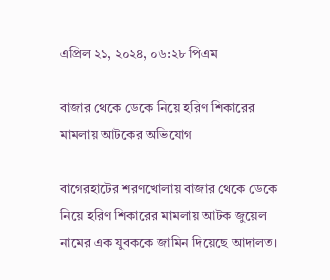এপ্রিল ২১, ২০২৪, ০৬:২৮ পিএম

বাজার থেকে ডেকে নিয়ে হরিণ শিকারের মামলায় আটকের অভিযোগ

বাগেরহাটের শরণখোলায় বাজার থেকে ডেকে নিয়ে হরিণ শিকারের মামলায় আটক জুয়েল নামের এক যুবককে জামিন দিয়েছে আদালত।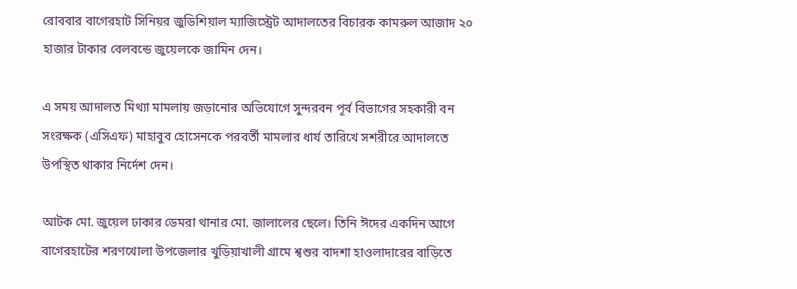রোববার বাগেরহাট সিনিয়র জুডিশিয়াল ম্যাজিস্ট্রেট আদালতের বিচারক কামরুল আজাদ ২০ হাজার টাকার বেলবন্ডে জুয়েলকে জামিন দেন।

এ সময় আদালত মিথ্যা মামলায় জড়ানোর অভিযোগে সুন্দরবন পূর্ব বিভাগের সহকারী বন সংরক্ষক (এসিএফ) মাহাবুব হোসেনকে পরবর্তী মামলার ধার্য তারিখে সশরীরে আদালতে উপস্থিত থাকার নির্দেশ দেন।

আটক মো. জুয়েল ঢাকার ডেমরা থানার মো. জালালের ছেলে। তিনি ঈদের একদিন আগে বাগেরহাটের শরণখোলা উপজেলার খুড়িয়াখালী গ্রামে শ্বশুর বাদশা হাওলাদারের বাড়িতে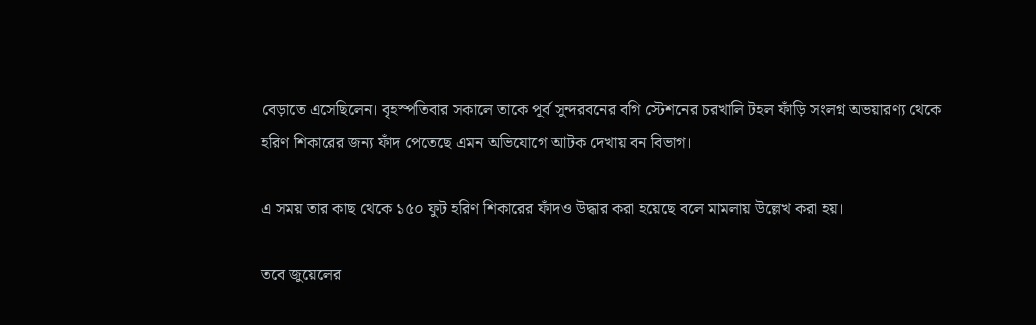বেড়াতে এসেছিলেন। বৃহস্পতিবার সকালে তাকে পূর্ব সুন্দরবনের বগি স্টেশনের চরখালি টহল ফাঁড়ি সংলগ্ন অভয়ারণ্য থেকে হরিণ শিকারের জন্য ফাঁদ পেতেছে এমন অভিযোগে আটক দেখায় বন বিভাগ।

এ সময় তার কাছ থেকে ১৫০ ফুট হরিণ শিকারের ফাঁদও উদ্ধার করা হয়েছে বলে মামলায় উল্লেখ করা হয়।

তবে জুয়েলের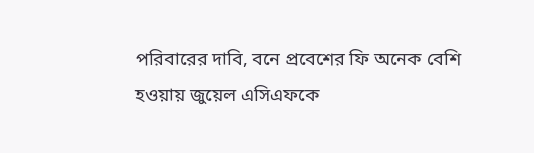পরিবারের দাবি, বনে প্রবেশের ফি অনেক বেশি হওয়ায় জুয়েল এসিএফকে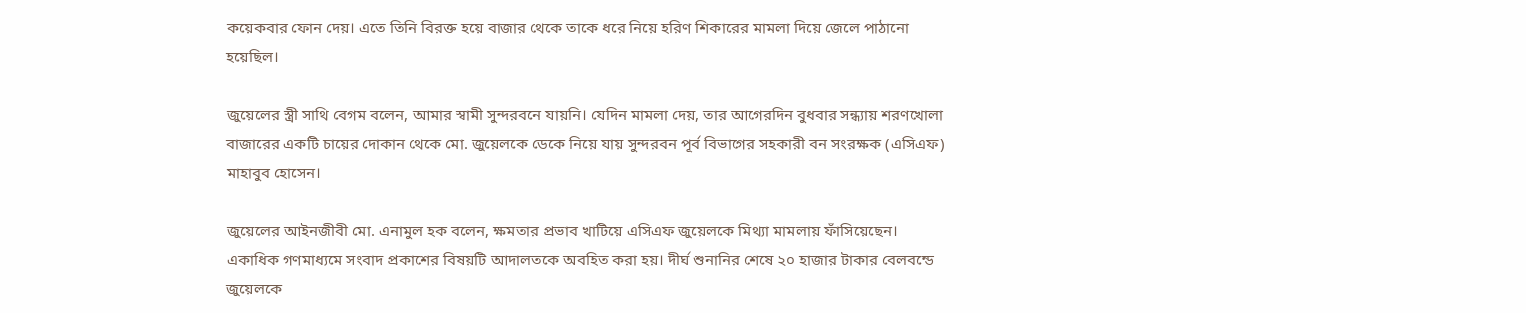কয়েকবার ফোন দেয়। এতে তিনি বিরক্ত হয়ে বাজার থেকে তাকে ধরে নিয়ে হরিণ শিকারের মামলা দিয়ে জেলে পাঠানো হয়েছিল।

জুয়েলের স্ত্রী সাথি বেগম বলেন, আমার স্বামী সুন্দরবনে যায়নি। যেদিন মামলা দেয়, তার আগেরদিন বুধবার সন্ধ্যায় শরণখোলা বাজারের একটি চায়ের দোকান থেকে মো. জুয়েলকে ডেকে নিয়ে যায় সুন্দরবন পূর্ব বিভাগের সহকারী বন সংরক্ষক (এসিএফ) মাহাবুব হোসেন।

জুয়েলের আইনজীবী মো. এনামুল হক বলেন, ক্ষমতার প্রভাব খাটিয়ে এসিএফ জুয়েলকে মিথ্যা মামলায় ফাঁসিয়েছেন। একাধিক গণমাধ্যমে সংবাদ প্রকাশের বিষয়টি আদালতকে অবহিত করা হয়। দীর্ঘ শুনানির শেষে ২০ হাজার টাকার বেলবন্ডে জুয়েলকে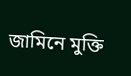জামিনে মুক্তি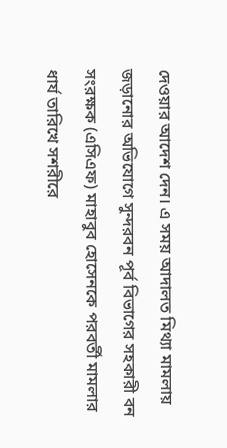দেওয়ার আদেশ দেন। এ সময় আদালত মিথ্যা মামলায় জড়ানোর অভিযোগে সুন্দরবন পূর্ব বিভাগের সহকারী বন সংরক্ষক (এসিএফ) মাহাবুব হোসেনকে পরবর্তী মামলার ধার্য তারিখে সশরীরে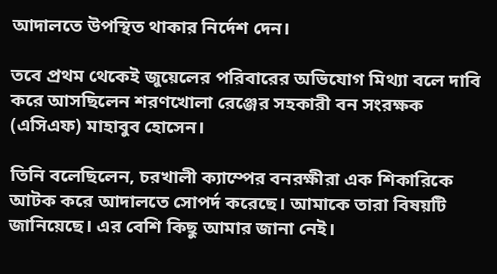আদালতে উপস্থিত থাকার নির্দেশ দেন।

তবে প্রথম থেকেই জুয়েলের পরিবারের অভিযোগ মিথ্যা বলে দাবি করে আসছিলেন শরণখোলা রেঞ্জের সহকারী বন সংরক্ষক (এসিএফ) মাহাবুব হোসেন।

তিনি বলেছিলেন, চরখালী ক্যাম্পের বনরক্ষীরা এক শিকারিকে আটক করে আদালতে সোপর্দ করেছে। আমাকে তারা বিষয়টি জানিয়েছে। এর বেশি কিছু আমার জানা নেই।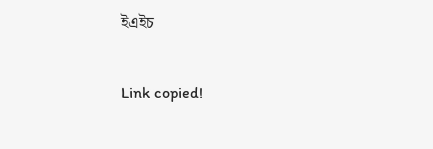ইএইচ

Link copied!